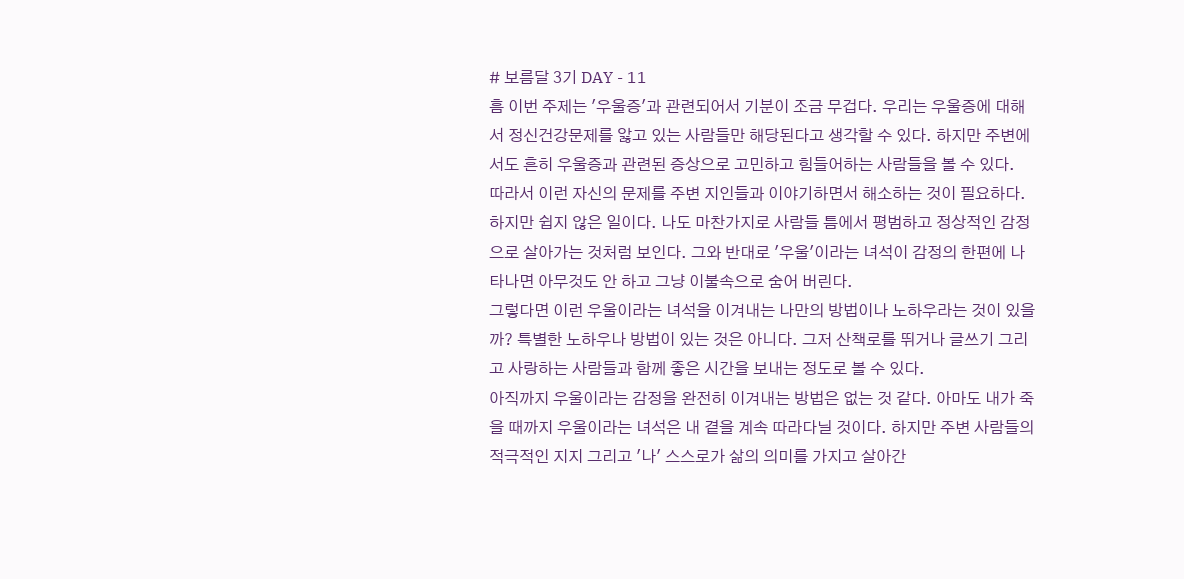# 보름달 3기 DAY - 11
흠 이번 주제는 '우울증'과 관련되어서 기분이 조금 무겁다. 우리는 우울증에 대해서 정신건강문제를 앓고 있는 사람들만 해당된다고 생각할 수 있다. 하지만 주변에서도 흔히 우울증과 관련된 증상으로 고민하고 힘들어하는 사람들을 볼 수 있다.
따라서 이런 자신의 문제를 주변 지인들과 이야기하면서 해소하는 것이 필요하다. 하지만 쉽지 않은 일이다. 나도 마찬가지로 사람들 틈에서 평범하고 정상적인 감정으로 살아가는 것처럼 보인다. 그와 반대로 '우울'이라는 녀석이 감정의 한편에 나타나면 아무것도 안 하고 그냥 이불속으로 숨어 버린다.
그렇다면 이런 우울이라는 녀석을 이겨내는 나만의 방법이나 노하우라는 것이 있을까? 특별한 노하우나 방법이 있는 것은 아니다. 그저 산책로를 뛰거나 글쓰기 그리고 사랑하는 사람들과 함께 좋은 시간을 보내는 정도로 볼 수 있다.
아직까지 우울이라는 감정을 완전히 이겨내는 방법은 없는 것 같다. 아마도 내가 죽을 때까지 우울이라는 녀석은 내 곁을 계속 따라다닐 것이다. 하지만 주변 사람들의 적극적인 지지 그리고 '나' 스스로가 삶의 의미를 가지고 살아간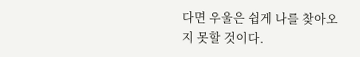다면 우울은 쉽게 나를 찾아오지 못할 것이다.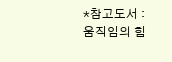*참고도서 : 움직임의 힘